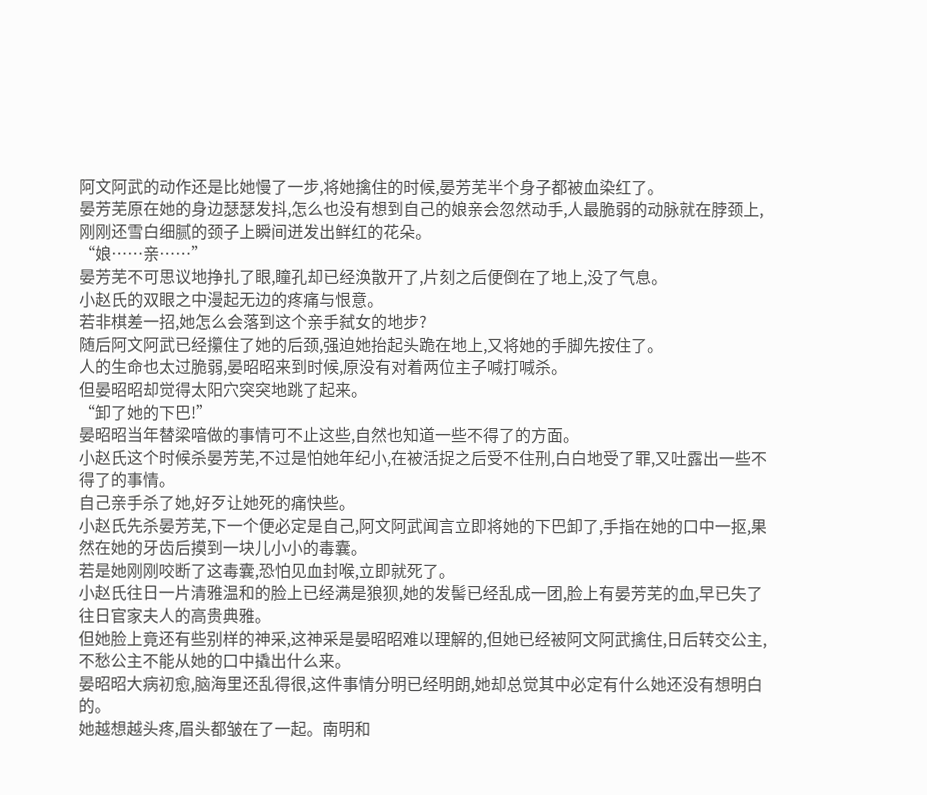阿文阿武的动作还是比她慢了一步,将她擒住的时候,晏芳芜半个身子都被血染红了。
晏芳芜原在她的身边瑟瑟发抖,怎么也没有想到自己的娘亲会忽然动手,人最脆弱的动脉就在脖颈上,刚刚还雪白细腻的颈子上瞬间迸发出鲜红的花朵。
“娘……亲……”
晏芳芜不可思议地挣扎了眼,瞳孔却已经涣散开了,片刻之后便倒在了地上,没了气息。
小赵氏的双眼之中漫起无边的疼痛与恨意。
若非棋差一招,她怎么会落到这个亲手弑女的地步?
随后阿文阿武已经攥住了她的后颈,强迫她抬起头跪在地上,又将她的手脚先按住了。
人的生命也太过脆弱,晏昭昭来到时候,原没有对着两位主子喊打喊杀。
但晏昭昭却觉得太阳穴突突地跳了起来。
“卸了她的下巴!”
晏昭昭当年替梁喑做的事情可不止这些,自然也知道一些不得了的方面。
小赵氏这个时候杀晏芳芜,不过是怕她年纪小,在被活捉之后受不住刑,白白地受了罪,又吐露出一些不得了的事情。
自己亲手杀了她,好歹让她死的痛快些。
小赵氏先杀晏芳芜,下一个便必定是自己,阿文阿武闻言立即将她的下巴卸了,手指在她的口中一抠,果然在她的牙齿后摸到一块儿小小的毒囊。
若是她刚刚咬断了这毒囊,恐怕见血封喉,立即就死了。
小赵氏往日一片清雅温和的脸上已经满是狼狈,她的发髻已经乱成一团,脸上有晏芳芜的血,早已失了往日官家夫人的高贵典雅。
但她脸上竟还有些别样的神采,这神采是晏昭昭难以理解的,但她已经被阿文阿武擒住,日后转交公主,不愁公主不能从她的口中撬出什么来。
晏昭昭大病初愈,脑海里还乱得很,这件事情分明已经明朗,她却总觉其中必定有什么她还没有想明白的。
她越想越头疼,眉头都皱在了一起。南明和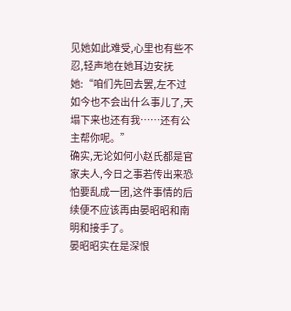见她如此难受,心里也有些不忍,轻声地在她耳边安抚她:“咱们先回去罢,左不过如今也不会出什么事儿了,天塌下来也还有我……还有公主帮你呢。”
确实,无论如何小赵氏都是官家夫人,今日之事若传出来恐怕要乱成一团,这件事情的后续便不应该再由晏昭昭和南明和接手了。
晏昭昭实在是深恨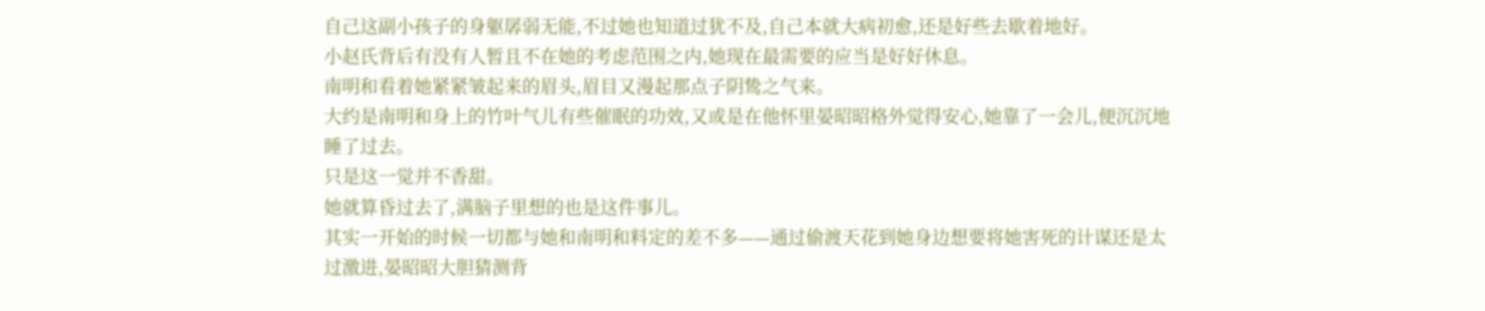自己这副小孩子的身躯孱弱无能,不过她也知道过犹不及,自己本就大病初愈,还是好些去歇着地好。
小赵氏背后有没有人暂且不在她的考虑范围之内,她现在最需要的应当是好好休息。
南明和看着她紧紧皱起来的眉头,眉目又漫起那点子阴鸷之气来。
大约是南明和身上的竹叶气儿有些催眠的功效,又或是在他怀里晏昭昭格外觉得安心,她靠了一会儿,便沉沉地睡了过去。
只是这一觉并不香甜。
她就算昏过去了,满脑子里想的也是这件事儿。
其实一开始的时候一切都与她和南明和料定的差不多——通过偷渡天花到她身边想要将她害死的计谋还是太过激进,晏昭昭大胆猜测背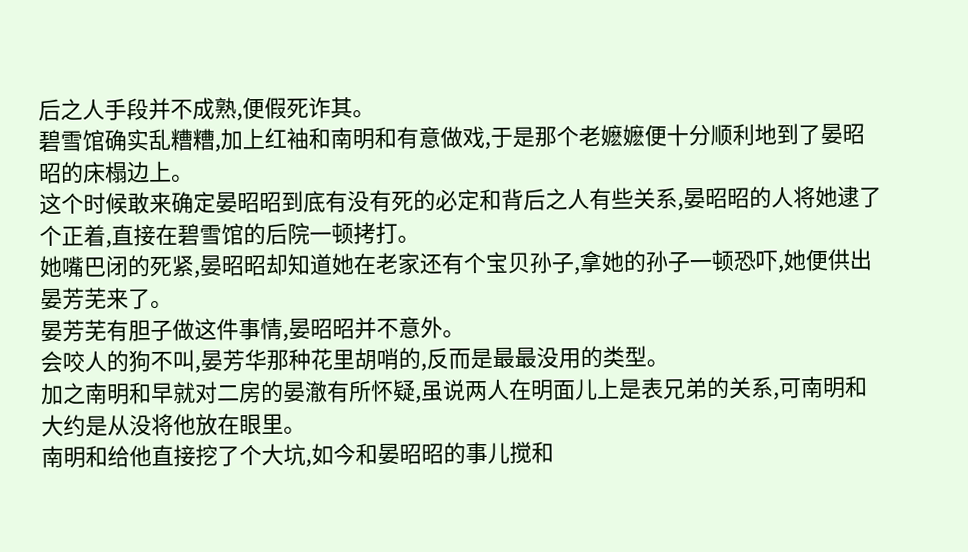后之人手段并不成熟,便假死诈其。
碧雪馆确实乱糟糟,加上红袖和南明和有意做戏,于是那个老嬷嬷便十分顺利地到了晏昭昭的床榻边上。
这个时候敢来确定晏昭昭到底有没有死的必定和背后之人有些关系,晏昭昭的人将她逮了个正着,直接在碧雪馆的后院一顿拷打。
她嘴巴闭的死紧,晏昭昭却知道她在老家还有个宝贝孙子,拿她的孙子一顿恐吓,她便供出晏芳芜来了。
晏芳芜有胆子做这件事情,晏昭昭并不意外。
会咬人的狗不叫,晏芳华那种花里胡哨的,反而是最最没用的类型。
加之南明和早就对二房的晏澈有所怀疑,虽说两人在明面儿上是表兄弟的关系,可南明和大约是从没将他放在眼里。
南明和给他直接挖了个大坑,如今和晏昭昭的事儿搅和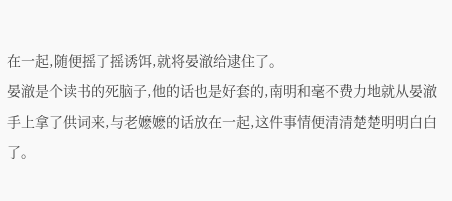在一起,随便摇了摇诱饵,就将晏澈给逮住了。
晏澈是个读书的死脑子,他的话也是好套的,南明和毫不费力地就从晏澈手上拿了供词来,与老嬷嬷的话放在一起,这件事情便清清楚楚明明白白了。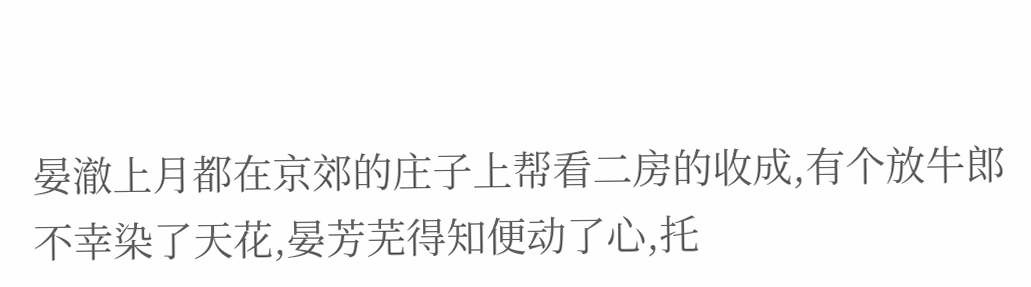晏澈上月都在京郊的庄子上帮看二房的收成,有个放牛郎不幸染了天花,晏芳芜得知便动了心,托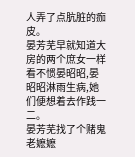人弄了点肮脏的痂皮。
晏芳芜早就知道大房的两个庶女一样看不惯晏昭昭,晏昭昭淋雨生病,她们便想着去作践一二。
晏芳芜找了个赌鬼老嬷嬷